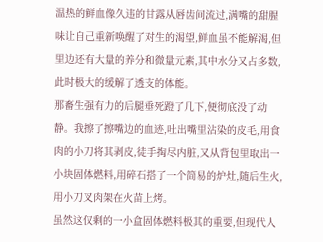温热的鲜血像久违的甘露从唇齿间流过,满嘴的甜腥味让自己重新唤醒了对生的渴望,鲜血虽不能解渴,但里边还有大量的养分和微量元素,其中水分又占多数,此时极大的缓解了透支的体能。
那畜生强有力的后腿垂死蹬了几下,便彻底没了动静。我擦了擦嘴边的血迹,吐出嘴里沾染的皮毛,用食肉的小刀将其剥皮,徒手掏尽内脏,又从背包里取出一小块固体燃料,用碎石搭了一个简易的炉灶,随后生火,用小刀叉肉架在火苗上烤。
虽然这仅剩的一小盒固体燃料极其的重要,但现代人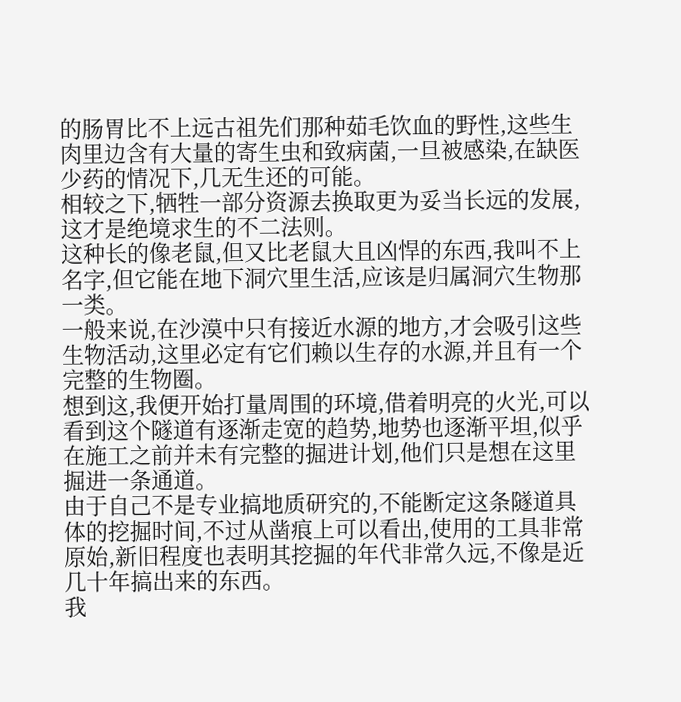的肠胃比不上远古祖先们那种茹毛饮血的野性,这些生肉里边含有大量的寄生虫和致病菌,一旦被感染,在缺医少药的情况下,几无生还的可能。
相较之下,牺牲一部分资源去换取更为妥当长远的发展,这才是绝境求生的不二法则。
这种长的像老鼠,但又比老鼠大且凶悍的东西,我叫不上名字,但它能在地下洞穴里生活,应该是归属洞穴生物那一类。
一般来说,在沙漠中只有接近水源的地方,才会吸引这些生物活动,这里必定有它们赖以生存的水源,并且有一个完整的生物圈。
想到这,我便开始打量周围的环境,借着明亮的火光,可以看到这个隧道有逐渐走宽的趋势,地势也逐渐平坦,似乎在施工之前并未有完整的掘进计划,他们只是想在这里掘进一条通道。
由于自己不是专业搞地质研究的,不能断定这条隧道具体的挖掘时间,不过从凿痕上可以看出,使用的工具非常原始,新旧程度也表明其挖掘的年代非常久远,不像是近几十年搞出来的东西。
我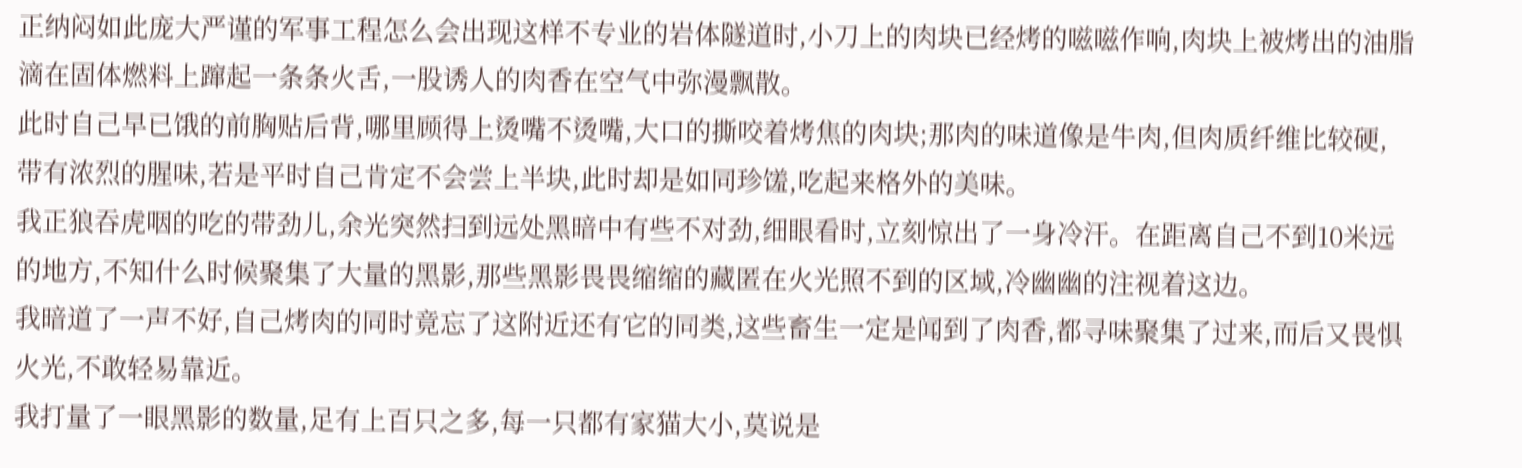正纳闷如此庞大严谨的军事工程怎么会出现这样不专业的岩体隧道时,小刀上的肉块已经烤的嗞嗞作响,肉块上被烤出的油脂滴在固体燃料上蹿起一条条火舌,一股诱人的肉香在空气中弥漫飘散。
此时自己早已饿的前胸贴后背,哪里顾得上烫嘴不烫嘴,大口的撕咬着烤焦的肉块;那肉的味道像是牛肉,但肉质纤维比较硬,带有浓烈的腥味,若是平时自己肯定不会尝上半块,此时却是如同珍馐,吃起来格外的美味。
我正狼吞虎咽的吃的带劲儿,余光突然扫到远处黑暗中有些不对劲,细眼看时,立刻惊出了一身冷汗。在距离自己不到10米远的地方,不知什么时候聚集了大量的黑影,那些黑影畏畏缩缩的藏匿在火光照不到的区域,冷幽幽的注视着这边。
我暗道了一声不好,自己烤肉的同时竟忘了这附近还有它的同类,这些畜生一定是闻到了肉香,都寻味聚集了过来,而后又畏惧火光,不敢轻易靠近。
我打量了一眼黑影的数量,足有上百只之多,每一只都有家猫大小,莫说是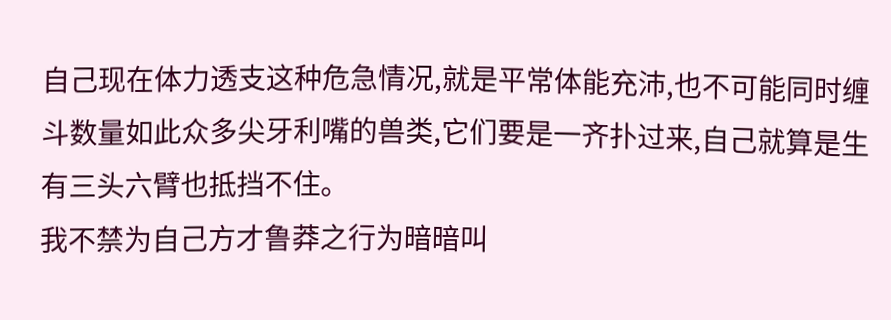自己现在体力透支这种危急情况,就是平常体能充沛,也不可能同时缠斗数量如此众多尖牙利嘴的兽类,它们要是一齐扑过来,自己就算是生有三头六臂也抵挡不住。
我不禁为自己方才鲁莽之行为暗暗叫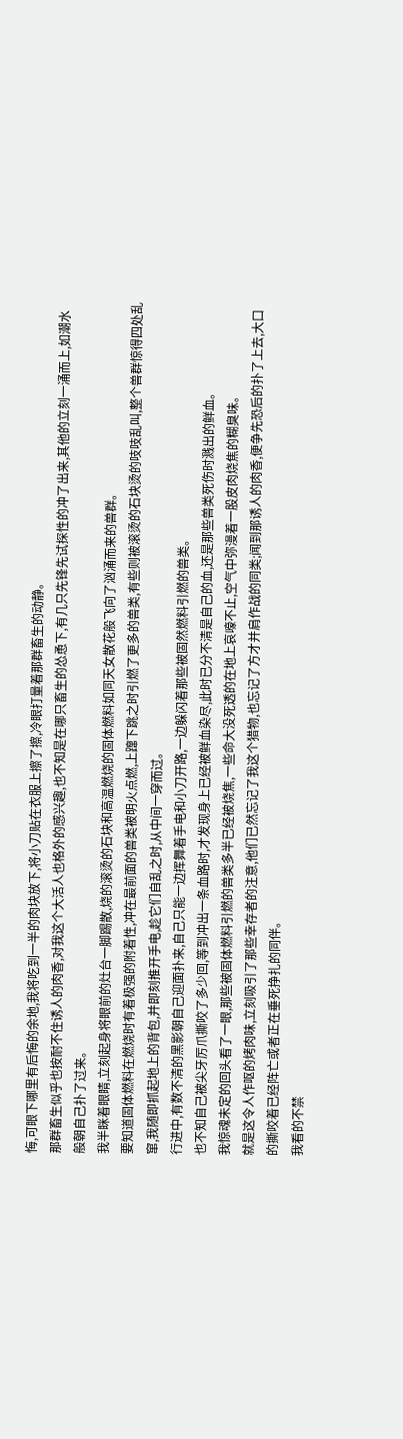悔,可眼下哪里有后悔的余地,我将吃到一半的肉块放下,将小刀贴在衣服上擦了擦,冷眼打量着那群畜生的动静。
那群畜生似乎也按耐不住诱人的肉香,对我这个大活人也格外的感兴趣,也不知是在哪只畜生的怂恿下,有几只先锋先试探性的冲了出来,其他的立刻一涌而上,如潮水般朝自己扑了过来。
我半眯着眼睛,立刻起身将眼前的灶台一脚踢散,烧的滚烫的石块和高温燃烧的固体燃料如同天女散花般飞向了汹涌而来的兽群。
要知道固体燃料在燃烧时有着极强的附着性,冲在最前面的兽类被明火点燃,上蹿下跳之时引燃了更多的兽类,有些则被滚烫的石块烫的吱吱乱叫,整个兽群惊得四处乱窜,我随即抓起地上的背包,并即刻推开手电,趁它们自乱之时,从中间一穿而过。
行进中,有数不清的黑影朝自己迎面扑来,自己只能一边挥舞着手电和小刀开路,一边躲闪着那些被固然燃料引燃的兽类。
也不知自己被尖牙厉爪撕咬了多少回,等到冲出一条血路时,才发现身上已经被鲜血染尽,此时已分不清是自己的血,还是那些兽类死伤时溅出的鲜血。
我惊魂未定的回头看了一眼,那些被固体燃料引燃的兽类多半已经被烧焦,一些命大没死透的在地上哀嚎不止,空气中弥漫着一股皮肉烧焦的糊臭味。
就是这令人作呕的烤肉味,立刻吸引了那些幸存者的注意,他们已然忘记了我这个猎物,也忘记了方才并肩作战的同类;闻到那诱人的肉香,便争先恐后的扑了上去,大口的撕咬着已经阵亡或者正在垂死挣扎的同伴。
我看的不禁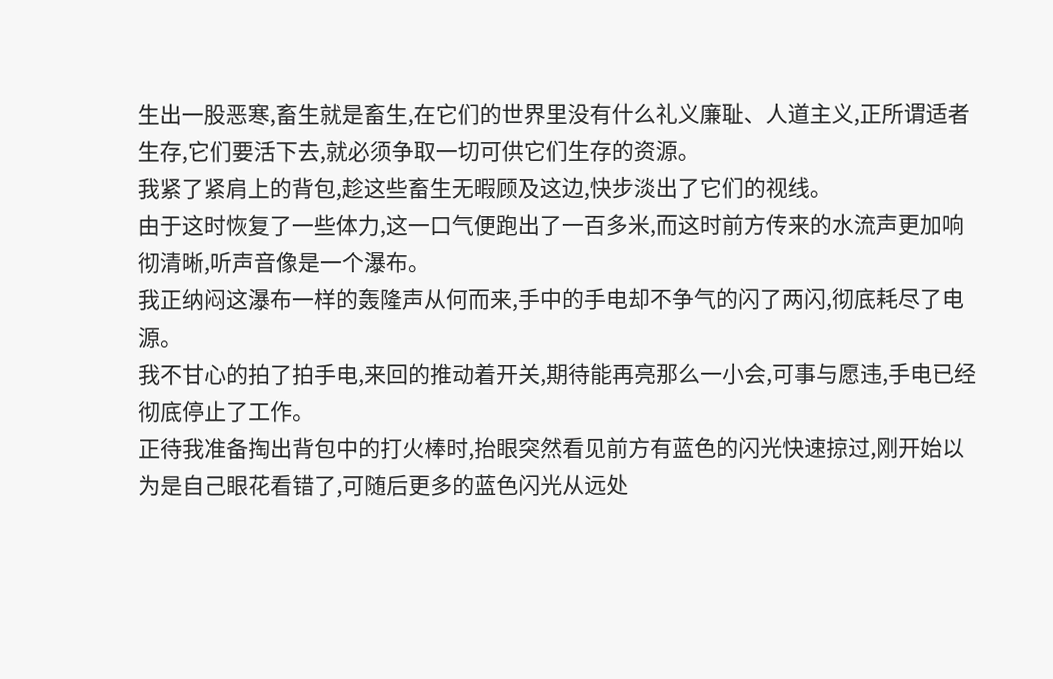生出一股恶寒,畜生就是畜生,在它们的世界里没有什么礼义廉耻、人道主义,正所谓适者生存,它们要活下去,就必须争取一切可供它们生存的资源。
我紧了紧肩上的背包,趁这些畜生无暇顾及这边,快步淡出了它们的视线。
由于这时恢复了一些体力,这一口气便跑出了一百多米,而这时前方传来的水流声更加响彻清晰,听声音像是一个瀑布。
我正纳闷这瀑布一样的轰隆声从何而来,手中的手电却不争气的闪了两闪,彻底耗尽了电源。
我不甘心的拍了拍手电,来回的推动着开关,期待能再亮那么一小会,可事与愿违,手电已经彻底停止了工作。
正待我准备掏出背包中的打火棒时,抬眼突然看见前方有蓝色的闪光快速掠过,刚开始以为是自己眼花看错了,可随后更多的蓝色闪光从远处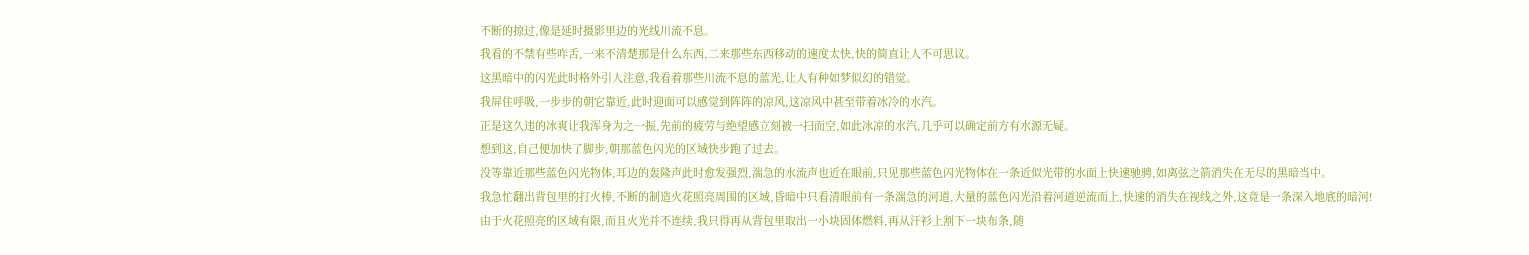不断的掠过,像是延时摄影里边的光线川流不息。
我看的不禁有些咋舌,一来不清楚那是什么东西,二来那些东西移动的速度太快,快的简直让人不可思议。
这黑暗中的闪光此时格外引人注意,我看着那些川流不息的蓝光,让人有种如梦似幻的错觉。
我屏住呼吸,一步步的朝它靠近,此时迎面可以感觉到阵阵的凉风,这凉风中甚至带着冰冷的水汽。
正是这久违的冰爽让我浑身为之一振,先前的疲劳与绝望感立刻被一扫而空,如此冰凉的水汽,几乎可以确定前方有水源无疑。
想到这,自己便加快了脚步,朝那蓝色闪光的区域快步跑了过去。
没等靠近那些蓝色闪光物体,耳边的轰隆声此时愈发强烈,湍急的水流声也近在眼前,只见那些蓝色闪光物体在一条近似光带的水面上快速驰骋,如离弦之箭消失在无尽的黑暗当中。
我急忙翻出背包里的打火棒,不断的制造火花照亮周围的区域,昏暗中只看清眼前有一条湍急的河道,大量的蓝色闪光沿着河道逆流而上,快速的消失在视线之外,这竟是一条深入地底的暗河!
由于火花照亮的区域有限,而且火光并不连续,我只得再从背包里取出一小块固体燃料,再从汗衫上割下一块布条,随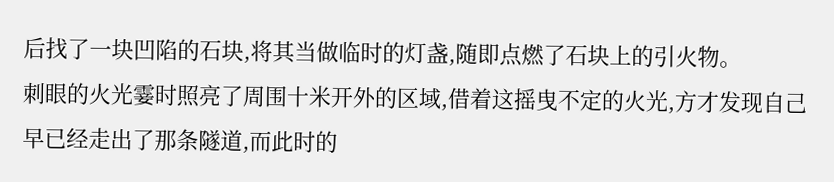后找了一块凹陷的石块,将其当做临时的灯盏,随即点燃了石块上的引火物。
刺眼的火光霎时照亮了周围十米开外的区域,借着这摇曳不定的火光,方才发现自己早已经走出了那条隧道,而此时的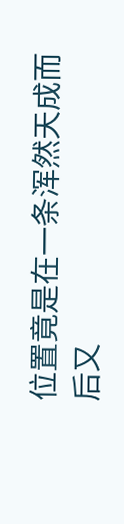位置竟是在一条浑然天成而后又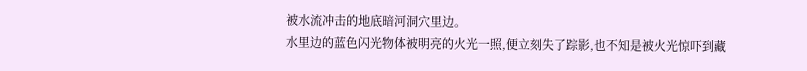被水流冲击的地底暗河洞穴里边。
水里边的蓝色闪光物体被明亮的火光一照,便立刻失了踪影,也不知是被火光惊吓到藏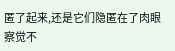匿了起来,还是它们隐匿在了肉眼察觉不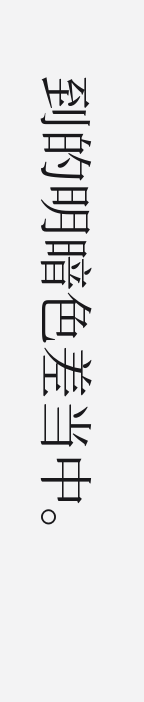到的明暗色差当中。